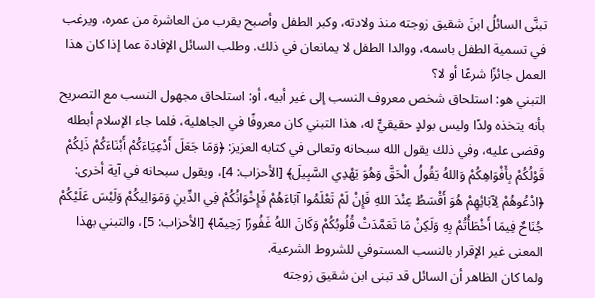تبنَّى السائلُ ابنَ شقيق زوجته منذ ولادته، وكبر الطفل وأصبح يقرب من العاشرة من عمره، ويرغب في تسمية الطفل باسمه، ووالدا الطفل لا يمانعان في ذلك. وطلب السائل الإفادة عما إذا كان هذا العمل جائزًا شرعًا أو لا؟
التبني هو: استلحاق شخص معروف النسب إلى غير أبيه، أو: استلحاق مجهول النسب مع التصريح بأنه يتخذه ولدًا وليس بولدٍ حقيقيٍّ له، هذا التبني كان معروفًا في الجاهلية، فلما جاء الإسلام أبطله وقضى عليه، وفي ذلك يقول الله سبحانه وتعالى في كتابه العزيز: ﴿وَمَا جَعَلَ أَدْعِيَاءَكُمْ أَبْنَاءَكُمْ ذَلِكُمْ قَوْلُكُمْ بِأَفْوَاهِكُمْ وَاللهُ يَقُولُ الْحَقَّ وَهُوَ يَهْدِي السَّبِيلَ﴾ [الأحزاب: 4]، ويقول سبحانه في آية أخرى: ﴿ادْعُوهُمْ لِآبَائِهِمْ هُوَ أَقْسَطُ عِنْدَ اللهِ فَإِنْ لَمْ تَعْلَمُوا آبَاءَهُمْ فَإِخْوَانُكُمْ فِي الدِّينِ وَمَوَالِيكُمْ وَلَيْسَ عَلَيْكُمْ جُنَاحٌ فِيمَا أَخْطَأْتُمْ بِهِ وَلَكِنْ مَا تَعَمَّدَتْ قُلُوبُكُمْ وَكَانَ اللهُ غَفُورًا رَحِيمًا﴾ [الأحزاب: 5]، والتبني بهذا المعنى غير الإقرار بالنسب المستوفي للشروط الشرعية.
ولما كان الظاهر أن السائل قد تبنى ابن شقيق زوجته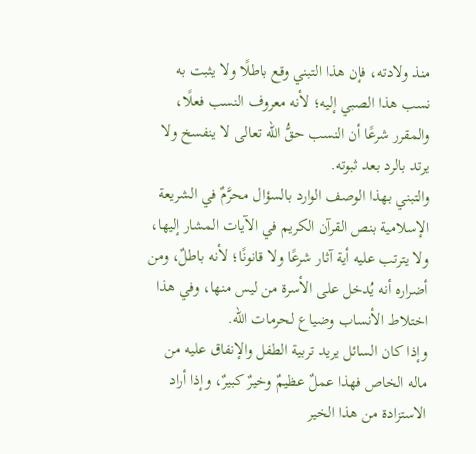منذ ولادته، فإن هذا التبني وقع باطلًا ولا يثبت به نسب هذا الصبي إليه؛ لأنه معروف النسب فعلًا، والمقرر شرعًا أن النسب حقُّ الله تعالى لا ينفسخ ولا يرتد بالرد بعد ثبوته.
والتبني بهذا الوصف الوارد بالسؤال محرَّمٌ في الشريعة الإسلامية بنص القرآن الكريم في الآيات المشار إليها، ولا يترتب عليه أية آثار شرعًا ولا قانونًا؛ لأنه باطلٌ، ومن أضراره أنه يُدخل على الأسرة من ليس منها، وفي هذا اختلاط الأنساب وضياع لحرمات الله.
وإذا كان السائل يريد تربية الطفل والإنفاق عليه من ماله الخاص فهذا عملٌ عظيمٌ وخيرٌ كبيرٌ، وإذا أراد الاستزادة من هذا الخير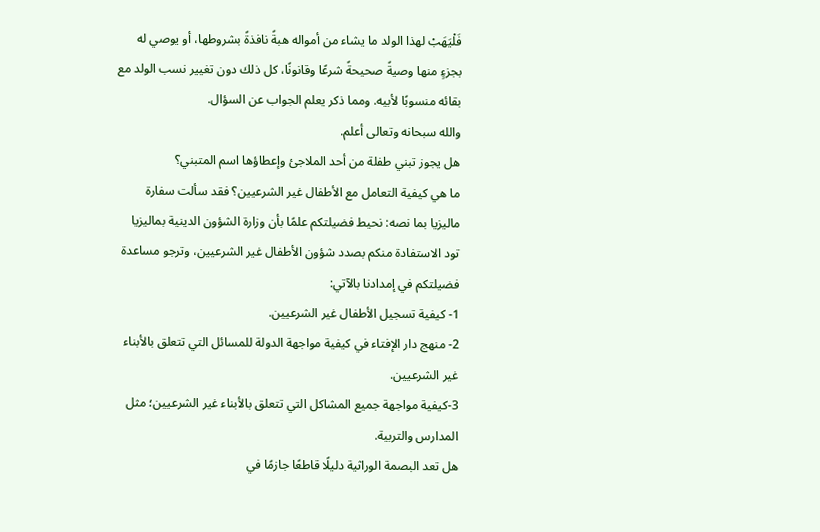فَلْيَهَبْ لهذا الولد ما يشاء من أمواله هبةً نافذةً بشروطها، أو يوصي له بجزءٍ منها وصيةً صحيحةً شرعًا وقانونًا، كل ذلك دون تغيير نسب الولد مع بقائه منسوبًا لأبيه. ومما ذكر يعلم الجواب عن السؤال.
والله سبحانه وتعالى أعلم.
هل يجوز تبني طفلة من أحد الملاجئ وإعطاؤها اسم المتبني؟
ما هي كيفية التعامل مع الأطفال غير الشرعيين؟ فقد سألت سفارة ماليزيا بما نصه: نحيط فضيلتكم علمًا بأن وزارة الشؤون الدينية بماليزيا تود الاستفادة منكم بصدد شؤون الأطفال غير الشرعيين، وترجو مساعدة فضيلتكم في إمدادنا بالآتي:
1- كيفية تسجيل الأطفال غير الشرعيين.
2- منهج دار الإفتاء في كيفية مواجهة الدولة للمسائل التي تتعلق بالأبناء غير الشرعيين.
3-كيفية مواجهة جميع المشاكل التي تتعلق بالأبناء غير الشرعيين؛ مثل المدارس والتربية.
هل تعد البصمة الوراثية دليلًا قاطعًا جازمًا في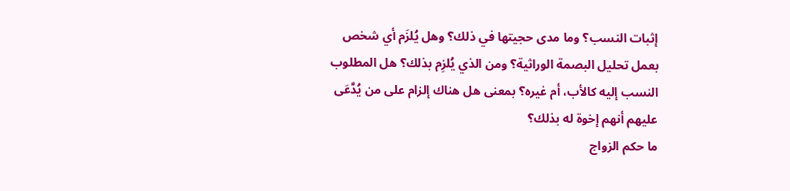إثبات النسب؟ وما مدى حجيتها في ذلك؟ وهل يُلزَم أي شخص بعمل تحليل البصمة الوراثية؟ ومن الذي يُلزِم بذلك؟ هل المطلوب النسب إليه كالأب، أم غيره؟ بمعنى هل هناك إلزام على من يُدَّعَى عليهم أنهم إخوة له بذلك؟
ما حكم الزواج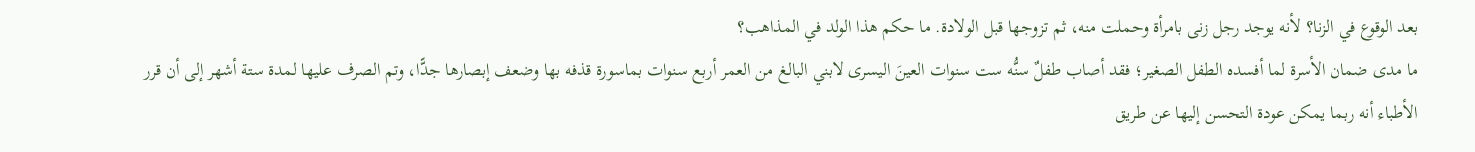بعد الوقوع في الزنا؟ لأنه يوجد رجل زنى بامرأة وحملت منه، ثم تزوجها قبل الولادة. ما حكم هذا الولد في المذاهب؟
ما مدى ضمان الأسرة لما أفسده الطفل الصغير؛ فقد أصاب طفلٌ سنُّه ست سنوات العينَ اليسرى لابني البالغ من العمر أربع سنوات بماسورة قذفه بها وضعف إبصارها جدًّا، وتم الصرف عليها لمدة ستة أشهر إلى أن قرر الأطباء أنه ربما يمكن عودة التحسن إليها عن طريق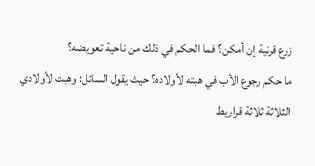زرع قرنية إن أمكن؟ فما الحكم في ذلك من ناحية تعويضه؟
ما حكم رجوع الأب في هبته لأولاده؟ حيث يقول السائل: وهبت لأولادي الثلاثة ثلاثة قراريط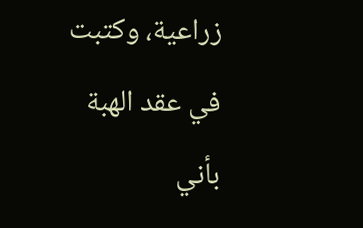زراعية، وكتبت في عقد الهبة بأني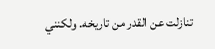تنازلت عن القدر من تاريخه. ولكنني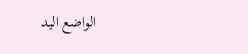الواضع اليد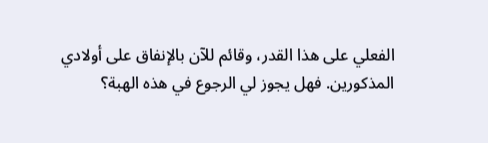الفعلي على هذا القدر، وقائم للآن بالإنفاق على أولادي المذكورين. فهل يجوز لي الرجوع في هذه الهبة؟